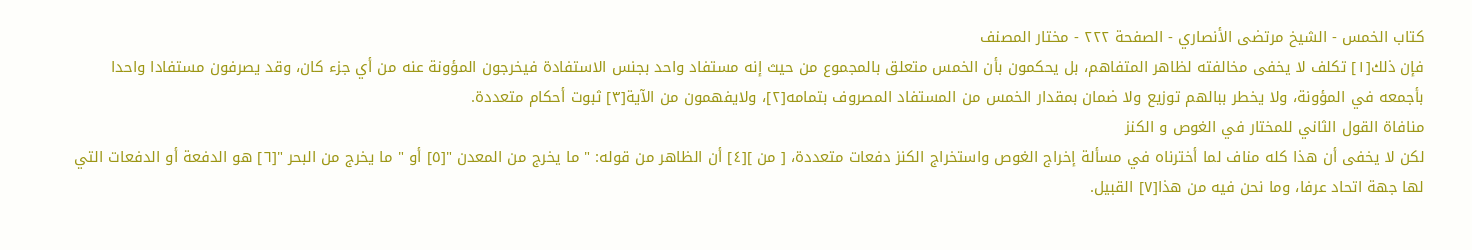كتاب الخمس - الشيخ مرتضى الأنصاري - الصفحة ٢٢٢ - مختار المصنف
فإن ذلك[١] تكلف لا يخفى مخالفته لظاهر المتفاهم، بل يحكمون بأن الخمس متعلق بالمجموع من حيث إنه مستفاد واحد بجنس الاستفادة فيخرجون المؤونة عنه من أي جزء كان، وقد يصرفون مستفادا واحدا بأجمعه في المؤونة، ولا يخطر ببالهم توزيع ولا ضمان بمقدار الخمس من المستفاد المصروف بتمامه[٢]، ولايفهمون من الآية[٣] ثبوت أحكام متعددة.
منافاة القول الثاني للمختار في الغوص و الكنز
لكن لا يخفى أن هذا كله مناف لما أخترناه في مسألة إخراج الغوص واستخراج الكنز دفعات متعددة، [ من ][٤] أن الظاهر من قوله: " ما يخرج من المعدن "[٥] أو " ما يخرج من البحر "[٦] هو الدفعة أو الدفعات التي لها جهة اتحاد عرفا، وما نحن فيه من هذا[٧] القبيل.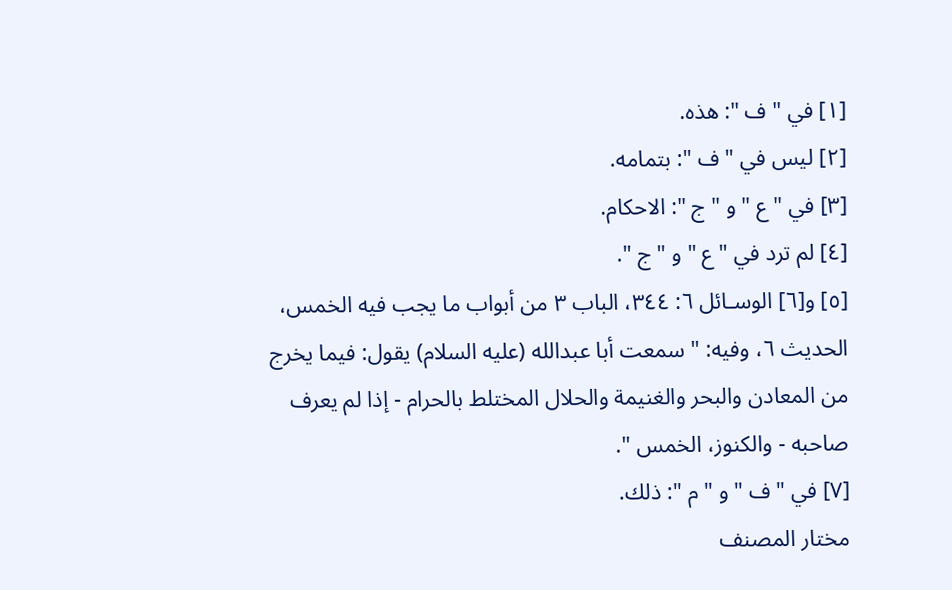[١] في " ف ": هذه.
[٢] ليس في " ف ": بتمامه.
[٣] في " ع " و " ج ": الاحكام.
[٤] لم ترد في " ع " و " ج ".
[٥] و[٦] الوسـائل ٦: ٣٤٤، الباب ٣ من أبواب ما يجب فيه الخمس، الحديث ٦، وفيه: " سمعت أبا عبدالله (عليه السلام) يقول: فيما يخرج من المعادن والبحر والغنيمة والحلال المختلط بالحرام - إذا لم يعرف صاحبه - والكنوز، الخمس ".
[٧] في " ف " و " م ": ذلك.
مختار المصنف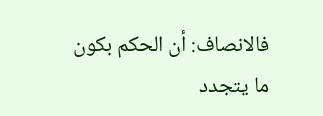فالانصاف: أن الحكم بكون ما يتجدد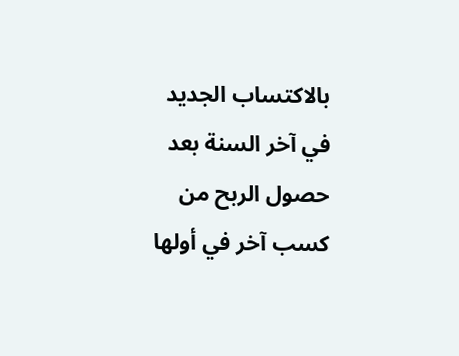بالاكتساب الجديد في آخر السنة بعد حصول الربح من كسب آخر في أولها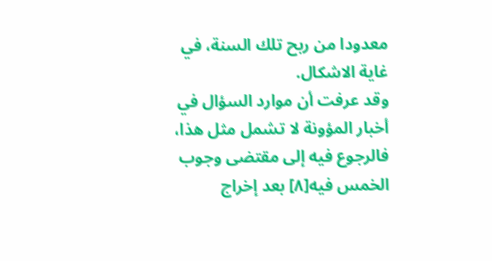معدودا من ربح تلك السنة، في غاية الاشكال.
وقد عرفت أن موارد السؤال في أخبار المؤونة لا تشمل مثل هذا، فالرجوع فيه إلى مقتضى وجوب الخمس فيه[٨] بعد إخراج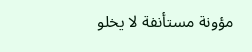مؤونة مستأنفة لا يخلو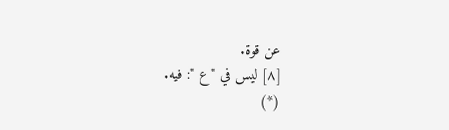عن قوة.
[٨] ليس في " ع ": فيه.
(*)